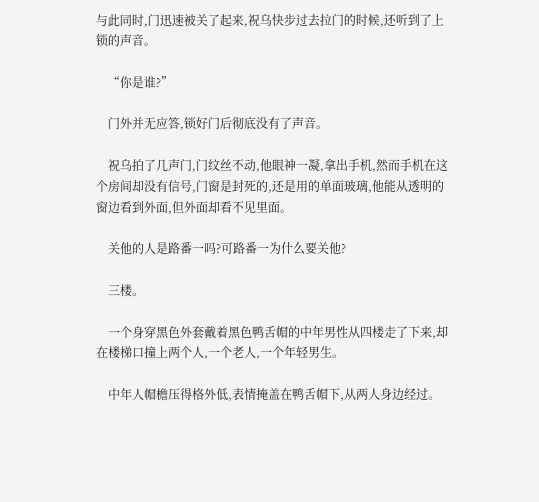与此同时,门迅速被关了起来,祝乌快步过去拉门的时候,还听到了上锁的声音。

    “你是谁?”

    门外并无应答,锁好门后彻底没有了声音。

    祝乌拍了几声门,门纹丝不动,他眼神一凝,拿出手机,然而手机在这个房间却没有信号,门窗是封死的,还是用的单面玻璃,他能从透明的窗边看到外面,但外面却看不见里面。

    关他的人是路番一吗?可路番一为什么要关他?

    三楼。

    一个身穿黑色外套戴着黑色鸭舌帽的中年男性从四楼走了下来,却在楼梯口撞上两个人,一个老人,一个年轻男生。

    中年人帽檐压得格外低,表情掩盖在鸭舌帽下,从两人身边经过。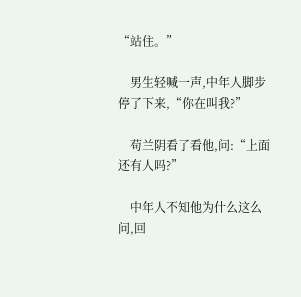“站住。”

    男生轻喊一声,中年人脚步停了下来,“你在叫我?”

    苟兰阴看了看他,问:“上面还有人吗?”

    中年人不知他为什么这么问,回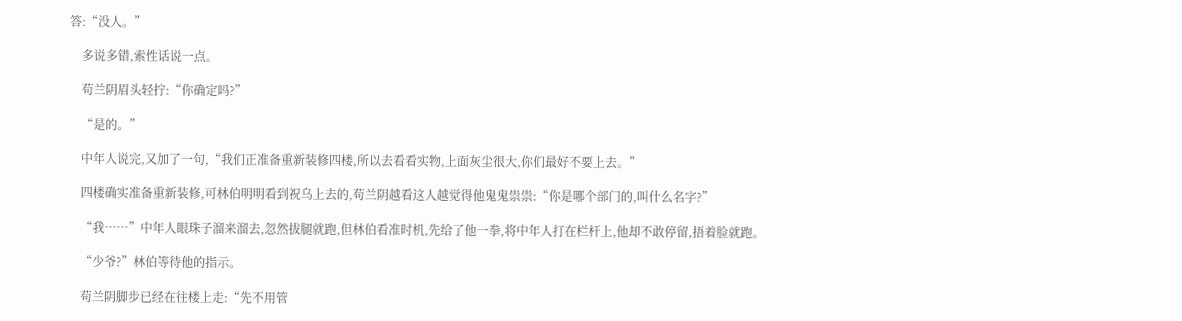答:“没人。”

    多说多错,索性话说一点。

    苟兰阴眉头轻拧:“你确定吗?”

    “是的。”

    中年人说完,又加了一句,“我们正准备重新装修四楼,所以去看看实物,上面灰尘很大,你们最好不要上去。”

    四楼确实准备重新装修,可林伯明明看到祝乌上去的,苟兰阴越看这人越觉得他鬼鬼祟祟:“你是哪个部门的,叫什么名字?”

    “我……”中年人眼珠子溜来溜去,忽然拔腿就跑,但林伯看准时机,先给了他一拳,将中年人打在栏杆上,他却不敢停留,捂着脸就跑。

    “少爷?”林伯等待他的指示。

    苟兰阴脚步已经在往楼上走:“先不用管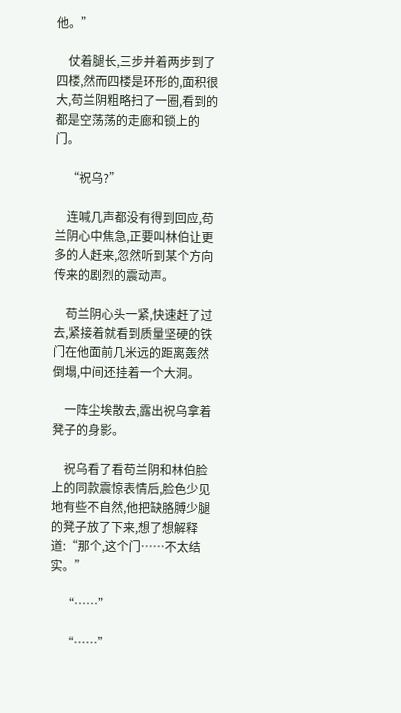他。”

    仗着腿长,三步并着两步到了四楼,然而四楼是环形的,面积很大,苟兰阴粗略扫了一圈,看到的都是空荡荡的走廊和锁上的门。

    “祝乌?”

    连喊几声都没有得到回应,苟兰阴心中焦急,正要叫林伯让更多的人赶来,忽然听到某个方向传来的剧烈的震动声。

    苟兰阴心头一紧,快速赶了过去,紧接着就看到质量坚硬的铁门在他面前几米远的距离轰然倒塌,中间还挂着一个大洞。

    一阵尘埃散去,露出祝乌拿着凳子的身影。

    祝乌看了看苟兰阴和林伯脸上的同款震惊表情后,脸色少见地有些不自然,他把缺胳膊少腿的凳子放了下来,想了想解释道:“那个,这个门……不太结实。”

    “……”

    “……”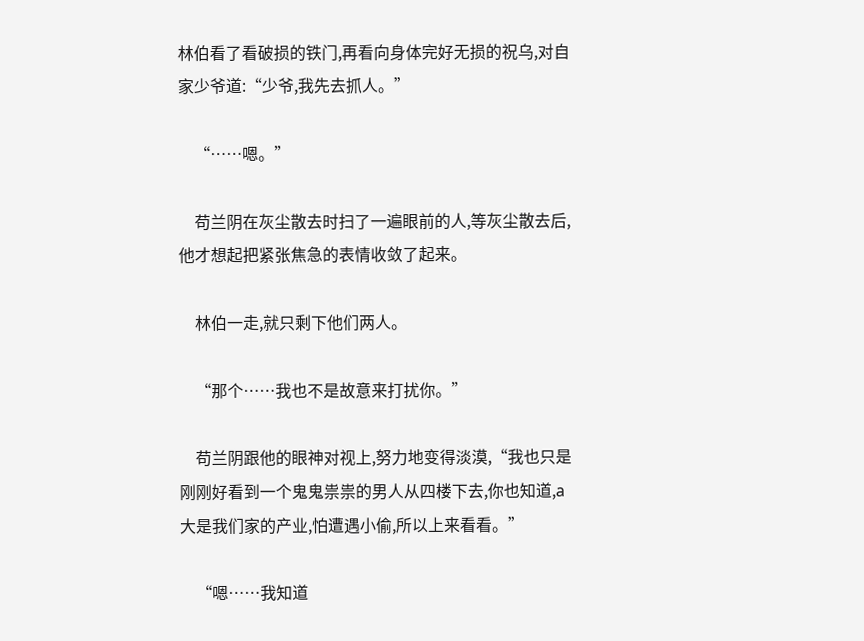林伯看了看破损的铁门,再看向身体完好无损的祝乌,对自家少爷道:“少爷,我先去抓人。”

    “……嗯。”

    苟兰阴在灰尘散去时扫了一遍眼前的人,等灰尘散去后,他才想起把紧张焦急的表情收敛了起来。

    林伯一走,就只剩下他们两人。

    “那个……我也不是故意来打扰你。”

    苟兰阴跟他的眼神对视上,努力地变得淡漠,“我也只是刚刚好看到一个鬼鬼祟祟的男人从四楼下去,你也知道,a大是我们家的产业,怕遭遇小偷,所以上来看看。”

    “嗯……我知道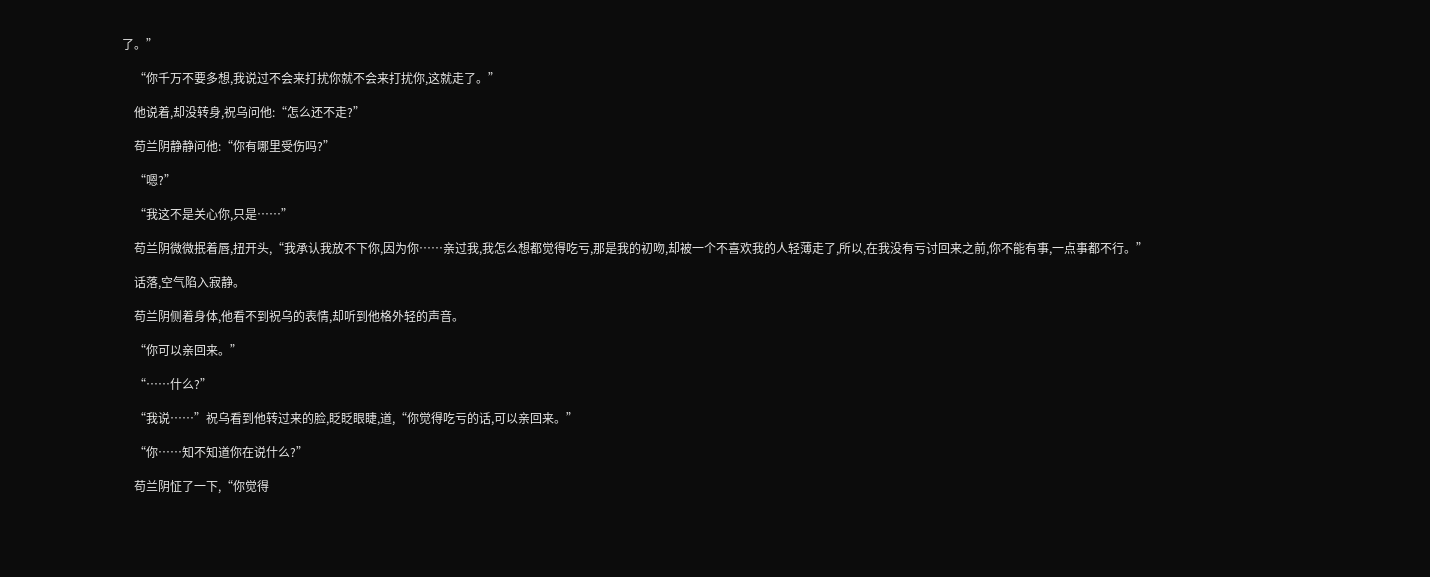了。”

    “你千万不要多想,我说过不会来打扰你就不会来打扰你,这就走了。”

    他说着,却没转身,祝乌问他:“怎么还不走?”

    苟兰阴静静问他:“你有哪里受伤吗?”

    “嗯?”

    “我这不是关心你,只是……”

    苟兰阴微微抿着唇,扭开头,“我承认我放不下你,因为你……亲过我,我怎么想都觉得吃亏,那是我的初吻,却被一个不喜欢我的人轻薄走了,所以,在我没有亏讨回来之前,你不能有事,一点事都不行。”

    话落,空气陷入寂静。

    苟兰阴侧着身体,他看不到祝乌的表情,却听到他格外轻的声音。

    “你可以亲回来。”

    “……什么?”

    “我说……”祝乌看到他转过来的脸,眨眨眼睫,道,“你觉得吃亏的话,可以亲回来。”

    “你……知不知道你在说什么?”

    苟兰阴怔了一下,“你觉得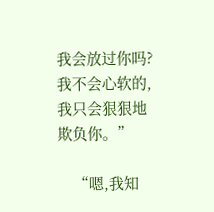我会放过你吗?我不会心软的,我只会狠狠地欺负你。”

    “嗯,我知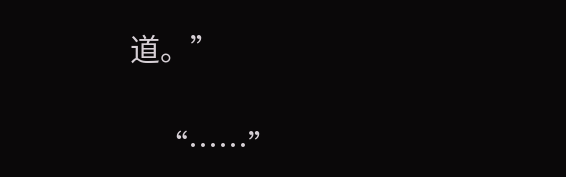道。”

    “……”